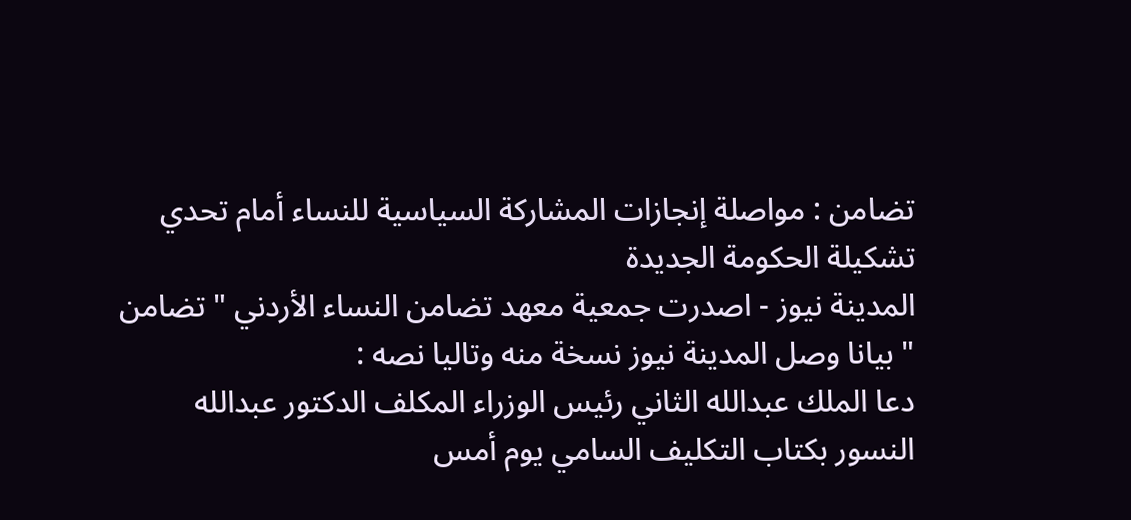تضامن : مواصلة إنجازات المشاركة السياسية للنساء أمام تحدي تشكيلة الحكومة الجديدة
المدينة نيوز - اصدرت جمعية معهد تضامن النساء الأردني " تضامن " بيانا وصل المدينة نيوز نسخة منه وتاليا نصه :
دعا الملك عبدالله الثاني رئيس الوزراء المكلف الدكتور عبدالله النسور بكتاب التكليف السامي يوم أمس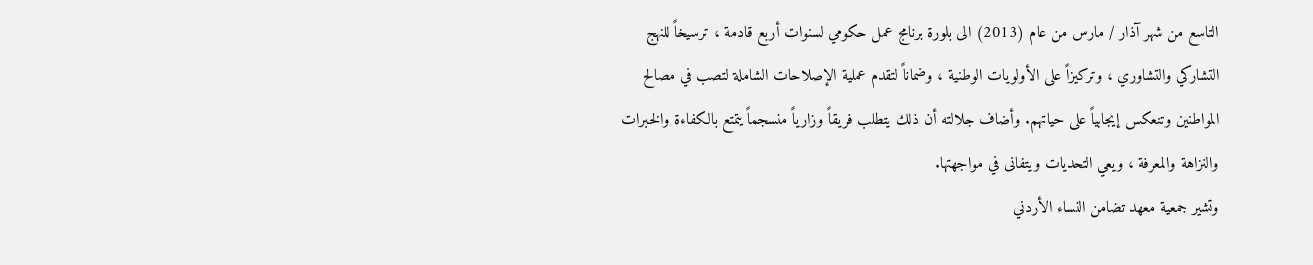التاسع من شهر آذار / مارس من عام (2013) الى بلورة برنامج عمل حكومي لسنوات أربع قادمة ، ترسيخاً للنهج التشاركي والتشاوري ، وتركيزاً على الأولويات الوطنية ، وضماناً لتقدم عملية الإصلاحات الشاملة لتصب في مصالح المواطنين وتنعكس إيجابياً على حياتهم. وأضاف جلالته أن ذلك يتطلب فريقاً وزارياً منسجماً يتمتع بالكفاءة والخبرات والنزاهة والمعرفة ، ويعي التحديات ويتفانى في مواجهتها.
وتشير جمعية معهد تضامن النساء الأردني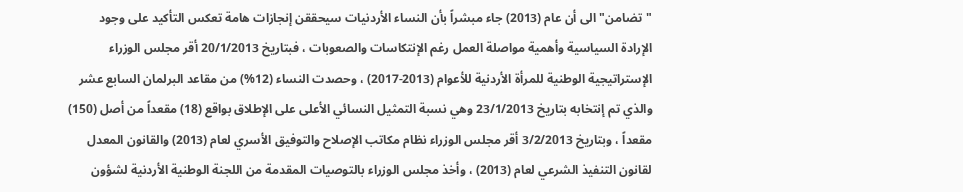"تضامن" الى أن عام (2013) جاء مبشراً بأن النساء الأردنيات سيحققن إنجازات هامة تعكس التأكيد على وجود الإرادة السياسية وأهمية مواصلة العمل رغم الإنتكاسات والصعوبات ، فبتاريخ 20/1/2013 أقر مجلس الوزراء الإستراتيجية الوطنية للمرأة الأردنية للأعوام (2013-2017) ، وحصدت النساء (12%) من مقاعد البرلمان السابع عشر والذي تم إنتخابه بتاريخ 23/1/2013 وهي نسبة التمثيل النسائي الأعلى على الإطلاق بواقع (18) مقعداً من أصل (150) مقعداً ، وبتاريخ 3/2/2013 أقر مجلس الوزراء نظام مكاتب الإصلاح والتوفيق الأسري لعام (2013) والقانون المعدل لقانون التنفيذ الشرعي لعام (2013) ، وأخذ مجلس الوزراء بالتوصيات المقدمة من اللجنة الوطنية الأردنية لشؤون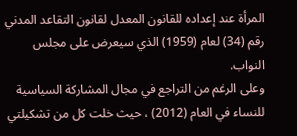المرأة عند إعداده للقانون المعدل لقانون التقاعد المدني رقم (34) لعام (1959) الذي سيعرض على مجلس النواب.
وعلى الرغم من التراجع في مجال المشاركة السياسية للنساء في العام (2012) ، حيث خلت كل من تشكيلتي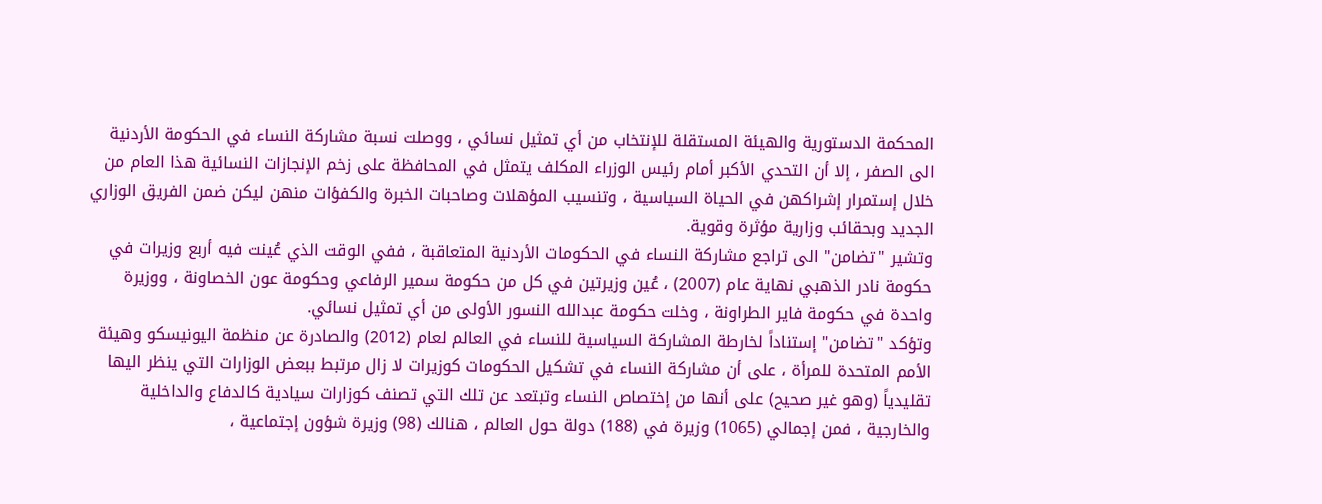المحكمة الدستورية والهيئة المستقلة للإنتخاب من أي تمثيل نسائي ، ووصلت نسبة مشاركة النساء في الحكومة الأردنية الى الصفر ، إلا أن التحدي الأكبر أمام رئيس الوزراء المكلف يتمثل في المحافظة على زخم الإنجازات النسائية هذا العام من خلال إستمرار إشراكهن في الحياة السياسية ، وتنسيب المؤهلات وصاحبات الخبرة والكفؤات منهن ليكن ضمن الفريق الوزاري الجديد وبحقائب وزارية مؤثرة وقوية.
وتشير "تضامن" الى تراجع مشاركة النساء في الحكومات الأردنية المتعاقبة ، ففي الوقت الذي عُينت فيه أربع وزيرات في حكومة نادر الذهبي نهاية عام (2007) ، عُين وزيرتين في كل من حكومة سمير الرفاعي وحكومة عون الخصاونة ، ووزيرة واحدة في حكومة فاير الطراونة ، وخلت حكومة عبدالله النسور الأولى من أي تمثيل نسائي.
وتؤكد "تضامن" إستناداً لخارطة المشاركة السياسية للنساء في العالم لعام (2012) والصادرة عن منظمة اليونيسكو وهيئة الأمم المتحدة للمرأة ، على أن مشاركة النساء في تشكيل الحكومات كوزيرات لا زال مرتبط ببعض الوزارات التي ينظر اليها تقليدياً (وهو غير صحيح) على أنها من إختصاص النساء وتبتعد عن تلك التي تصنف كوزارات سيادية كالدفاع والداخلية والخارجية ، فمن إجمالي (1065) وزيرة في (188) دولة حول العالم ، هنالك (98) وزيرة شؤون إجتماعية ،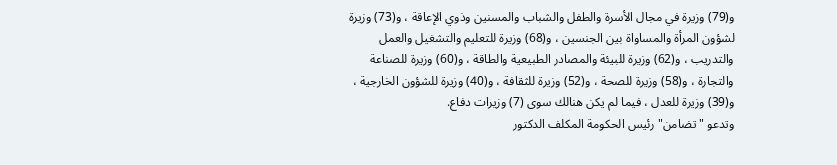و(79) وزيرة في مجال الأسرة والطفل والشباب والمسنين وذوي الإعاقة ، و(73) وزيرة لشؤون المرأة والمساواة بين الجنسين ، و(68) وزيرة للتعليم والتشغيل والعمل والتدريب ، و(62) وزيرة للبيئة والمصادر الطبيعية والطاقة ، و(60) وزيرة للصناعة والتجارة ، و(58) وزيرة للصحة ، و(52) وزيرة للثقافة ، و(40) وزيرة للشؤون الخارجية ، و(39) وزيرة للعدل ، فيما لم يكن هنالك سوى (7) وزيرات دفاع.
وتدعو "تضامن" رئيس الحكومة المكلف الدكتور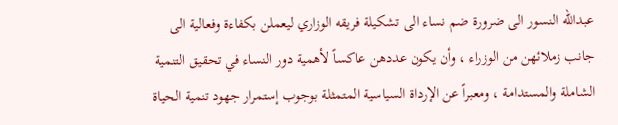عبدالله النسور الى ضرورة ضم نساء الى تشكيلة فريقه الوزاري ليعملن بكفاءة وفعالية الى جانب زملائهن من الوزراء ، وأن يكون عددهن عاكساً لأهمية دور النساء في تحقيق التنمية الشاملة والمستدامة ، ومعبراً عن الإرداة السياسية المتمثلة بوجوب إستمرار جهود تنمية الحياة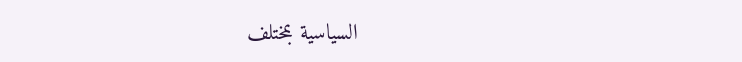السياسية بمختلف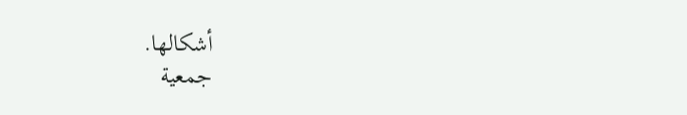أشكالها.
جمعية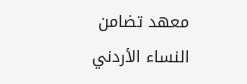معهد تضامن النساء الأردني